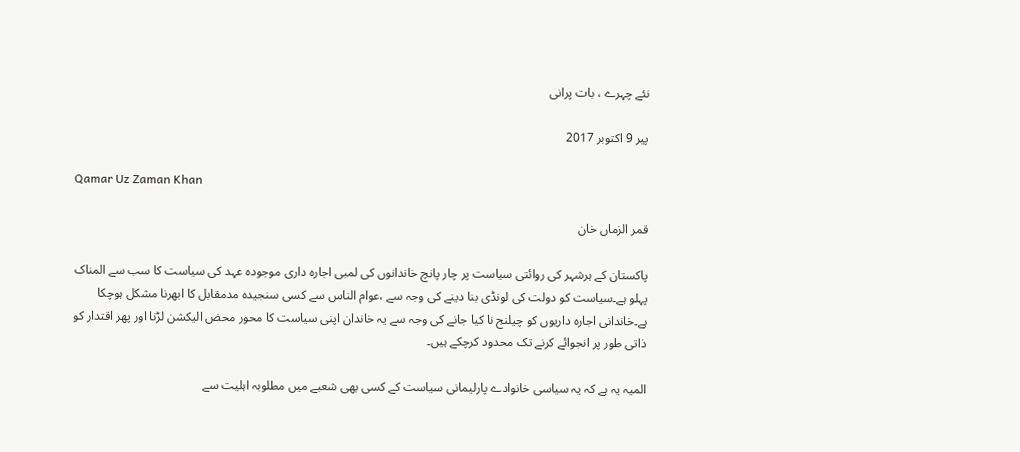نئے چہرے ، بات پرانی

پیر 9 اکتوبر 2017

Qamar Uz Zaman Khan

قمر الزماں خان

پاکستان کے ہرشہر کی روائتی سیاست پر چار پانچ خاندانوں کی لمبی اجارہ داری موجودہ عہد کی سیاست کا سب سے المناک پہلو ہے۔سیاست کو دولت کی لونڈی بنا دینے کی وجہ سے ،عوام الناس سے کسی سنجیدہ مدمقابل کا ابھرنا مشکل ہوچکا ہے۔خاندانی اجارہ داریوں کو چیلنج نا کیا جانے کی وجہ سے یہ خاندان اپنی سیاست کا محور محض الیکشن لڑنا اور پھر اقتدار کو ذاتی طور پر انجوائے کرنے تک محدود کرچکے ہیں۔

المیہ یہ ہے کہ یہ سیاسی خانوادے پارلیمانی سیاست کے کسی بھی شعبے میں مطلوبہ اہلیت سے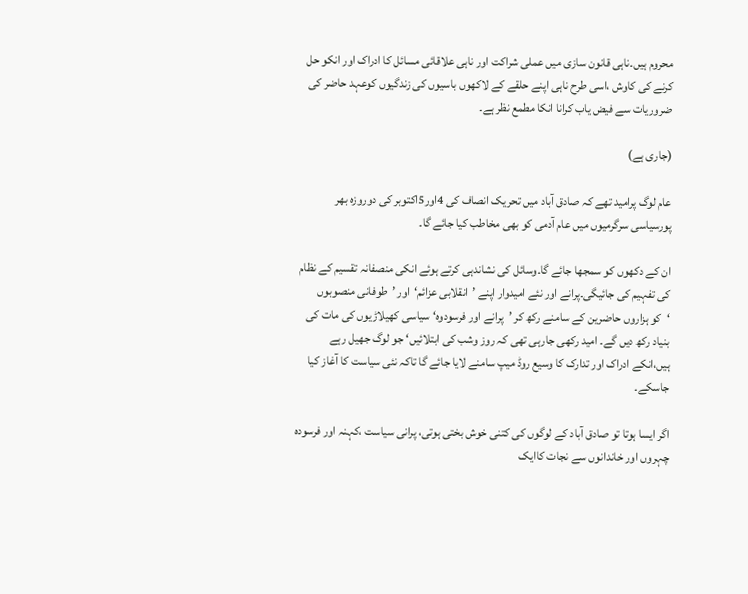محروم ہیں۔ناہی قانون سازی میں عملی شراکت اور ناہی علاقائی مسائل کا ادراک اور انکو حل کرنے کی کاوش ،اسی طرح ناہی اپنے حلقے کے لاکھوں باسیوں کی زندگیوں کوعہد حاضر کی ضروریات سے فیض یاب کرانا انکا مطمع نظر ہے۔

(جاری ہے)

عام لوگ پرامید تھے کہ صادق آباد میں تحریک انصاف کی 4اور5اکتوبر کی دوروزہ بھر پورسیاسی سرگرمیوں میں عام آدمی کو بھی مخاطب کیا جائے گا۔

ان کے دکھوں کو سمجھا جائے گا۔وسائل کی نشاندہی کرتے ہوئے انکی منصفانہ تقسیم کے نظام کی تفہیم کی جائیگی۔پرانے اور نئے امیدوار اپنے ’انقلابی عزائم‘اور ’طوفانی منصوبوں ‘کو ہزاروں حاضرین کے سامنے رکھ کر ’پرانے اور فرسودوہ‘ سیاسی کھیلاڑیوں کی مات کی بنیاد رکھ دیں گے۔ امید رکھی جارہی تھی کہ روز وشب کی ابتلائیں‘ جو لوگ جھیل رہے ہیں،انکے ادراک اور تدارک کا وسیع روڈ میپ سامنے لایا جائے گا تاکہ نئی سیاست کا آغاز کیا جاسکے۔

اگر ایسا ہوتا تو صادق آباد کے لوگوں کی کتنی خوش بختی ہوتی، پرانی سیاست ،کہنہ اور فرسودہ چہروں اور خاندانوں سے نجات کاایک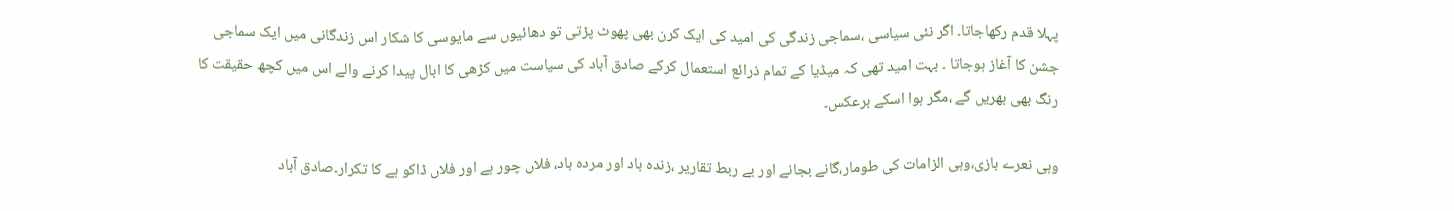پہلا قدم رکھاجاتا۔ اگر نئی سیاسی ،سماجی زندگی کی امید کی ایک کرن بھی پھوٹ پڑتی تو دھائیوں سے مایوسی کا شکار اس زندگانی میں ایک سماجی جشن کا آغاز ہوجاتا ۔ بہت امید تھی کہ میڈیا کے تمام ذرائع استعمال کرکے صادق آباد کی سیاست میں کڑھی کا ابال پیدا کرنے والے اس میں کچھ حقیقت کا رنگ بھی بھریں گے ،مگر ہوا اسکے برعکس۔

وہی نعرے بازی،وہی الزامات کی طومار،گانے بجانے اور بے ربط تقاریر ،زندہ باد اور مردہ باد، فلاں چور ہے اور فلاں ڈاکو ہے کا تکرار۔صادق آباد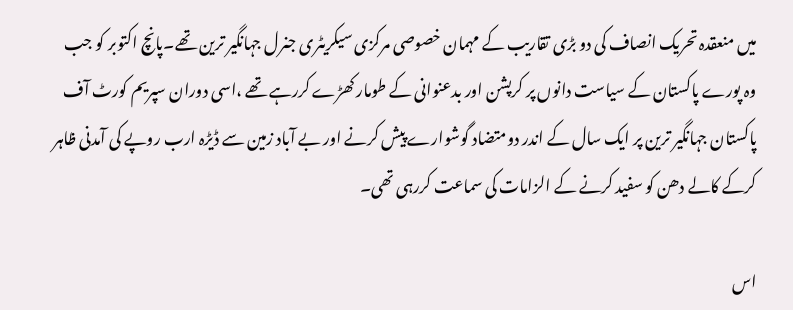میں منعقدہ تحریک انصاف کی دو بڑی تقاریب کے مہمان خصوصی مرکزی سیکریٹری جنرل جہانگیر ترین تھے۔پانچ اکتوبر کو جب وہ پورے پاکستان کے سیاست دانوں پر کرپشن اور بدعنوانی کے طومار کھڑے کررہے تھے ،اسی دوران سپریم کورٹ آف پاکستان جہانگیر ترین پر ایک سال کے اندر دومتضاد گوشوارے پیش کرنے اور بے آباد زمین سے ڈیڑہ ارب روپے کی آمدنی ظاہر کرکے کالے دھن کو سفید کرنے کے الزامات کی سماعت کررہی تھی۔

اس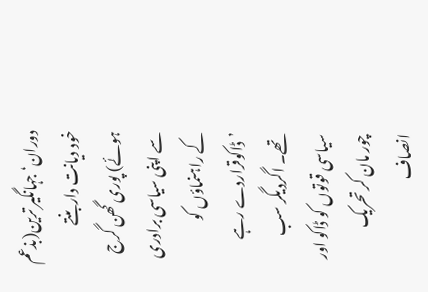دوران‘ جہانگیر ترین(بذعم خود دیانت داربنتے ہوئے) پوری گھن گرج سے اپنی سیاسی برادری کے راہنماؤں کو ’ڈاکوقراردے رہے تھے۔ اگردیگر سب سیاسی قوتوں کو ڈاکو اور چور مان کر تحریک انصاف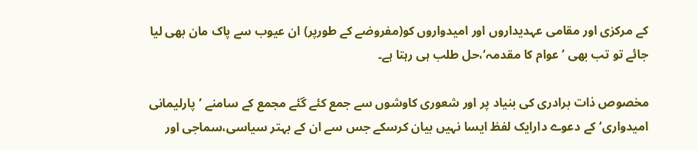کے مرکزی اور مقامی عہدیداروں اور امیدواروں کو(مفروضے کے طورپر) ان عیوب سے پاک مان بھی لیا جائے تو تب بھی ’عوام کا مقدمہ‘،حل طلب ہی رہتا ہے۔

مخصوص ذات برادری کی بنیاد پر اور شعوری کاوشوں سے جمع کئے گئے مجمع کے سامنے ’پارلیمانی امیدواری‘ کے دعوے دارایک لفظ ایسا نہیں بیان کرسکے جس سے ان کے بہتر سیاسی،سماجی اور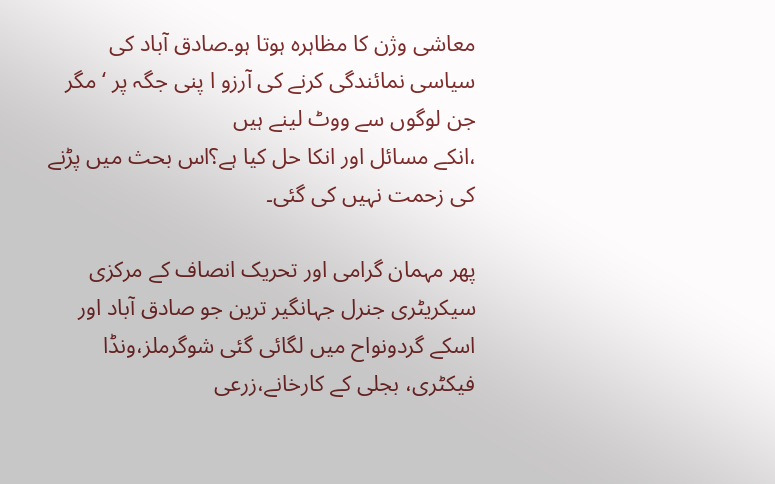معاشی وژن کا مظاہرہ ہوتا ہو۔صادق آباد کی سیاسی نمائندگی کرنے کی آرزو ا پنی جگہ پر ‘مگر جن لوگوں سے ووٹ لینے ہیں
،انکے مسائل اور انکا حل کیا ہے؟اس بحث میں پڑنے کی زحمت نہیں کی گئی۔

پھر مہمان گرامی اور تحریک انصاف کے مرکزی سیکریٹری جنرل جہانگیر ترین جو صادق آباد اور اسکے گردونواح میں لگائی گئی شوگرملز،ونڈا فیکٹری، بجلی کے کارخانے،زرعی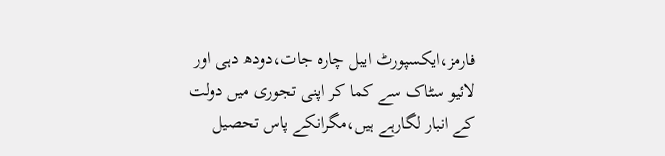فارمز،ایکسپورٹ ایبل چارہ جات،دودھ دہی اور لائیو سٹاک سے کما کر اپنی تجوری میں دولت کے انبار لگارہے ہیں،مگرانکے پاس تحصیل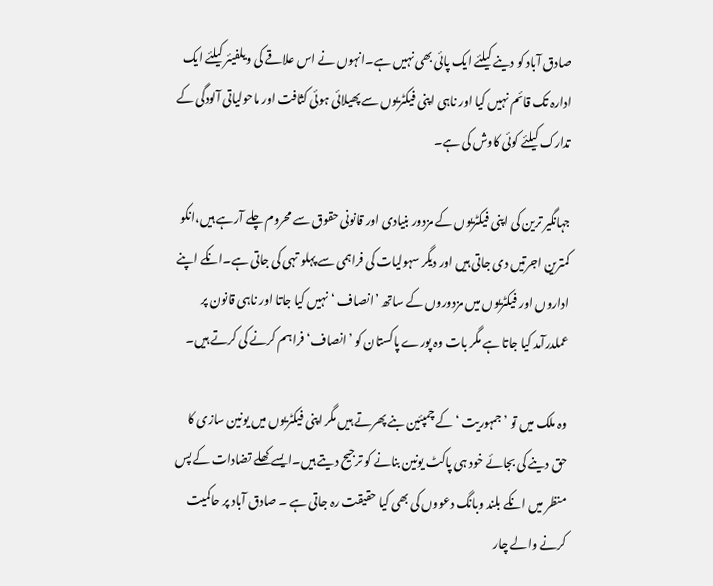صادق آباد کو دینے کیلئے ایک پائی بھی نہیں ہے۔انہوں نے اس علاقے کی ویلفیئر کیلئے ایک ادارہ تک قائم نہیں کیا اور ناہی اپنی فیکٹریوں سے پھیلائی ہوئی کثافت اور ماحولیاتی آلودگی کے تدارک کیلئے کوئی کاوش کی ہے۔

جہانگیر ترین کی اپنی فیکٹریوں کے مزدور بنیادی اور قانونی حقوق سے محروم چلے آرہے ہیں،انکو کمترین اجرتیں دی جاتی ہیں اور دیگر سہولیات کی فراہمی سے پہلو تہی کی جاتی ہے۔انکے اپنے اداروں اور فیکٹریوں میں مزدوروں کے ساتھ ’انصاف ‘نہیں کیا جاتا اور ناہی قانون پر عملدرآمد کیا جاتا ہے مگر بات وہ پورے پاکستان کو ’انصاف‘ فراہم کرنے کی کرتے ہیں۔

وہ ملک میں تو ’جمہوریت ‘ کے چمپئین بنے پھرتے ہیں مگر اپنی فیکٹریوں میں یونین سازی کا حق دینے کی بجائے خود ہی پاکٹ یونین بنانے کو ترجیح دیتے ہیں۔ایسے کھلے تضادات کے پس منظر میں انکے بلند وبانگ دعووں کی بھی کیا حقیقت رہ جاتی ہے ۔ صادق آباد پر حاکمیت کرنے والے چار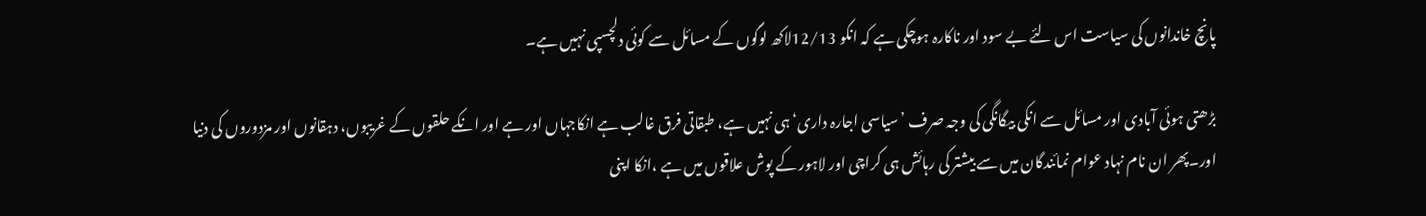پانچ خاندانوں کی سیاست اس لئے بے سود اور ناکارہ ہوچکی ہے کہ انکو 12/13لاکھ لوگوں کے مسائل سے کوئی دلچسپی نہیں ہے۔

بڑھتی ہوئی آبادی اور مسائل سے انکی بیگانگی کی وجہ صرف ’سیاسی اجارہ داری‘ہی نہیں ہے، طبقاتی فرق غالب ہے انکاجہاں اور ہے اور انکے حلقوں کے غریبوں، دہقانوں اور مزدوروں کی دنیا اور۔پھر ان نام نہاد عوام نمائندگان میں سے بیشتر کی رہائش ہی کراچی اور لاہور کے پوش علاقوں میں ہے ،انکا اپنی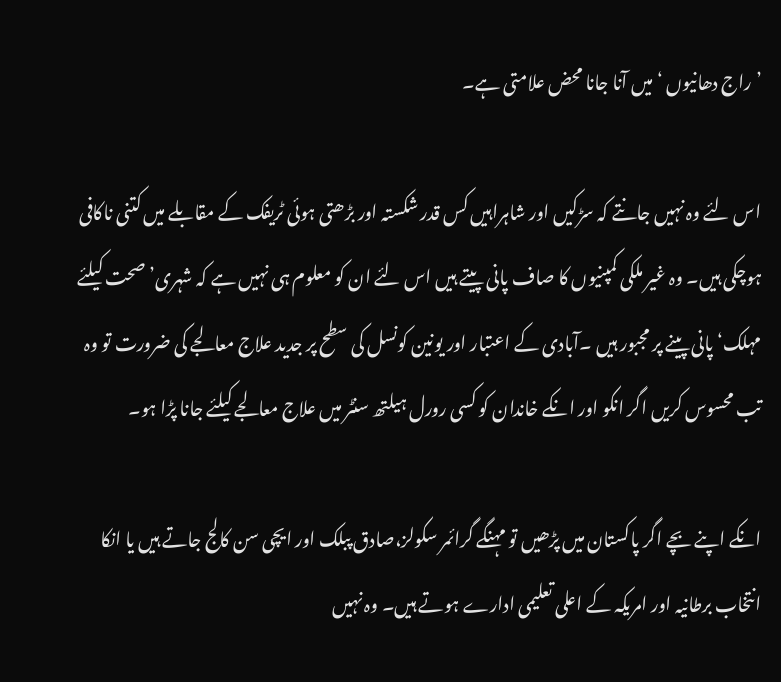’راج دھانیوں ‘میں آنا جانا محض علامتی ہے۔

اس لئے وہ نہیں جانتے کہ سڑکیں اور شاہراہیں کس قدر شکستہ اور بڑھتی ہوئی ٹریفک کے مقابلے میں کتنی ناکافی ہوچکی ہیں۔ وہ غیر ملکی کمپنیوں کا صاف پانی پیتے ہیں اس لئے ان کو معلوم ہی نہیں ہے کہ شہری’ صحت کیلئے مہلک‘ پانی پینے پر مجبور ہیں ۔آبادی کے اعتبار اور یونین کونسل کی سطح پر جدید علاج معالجے کی ضرورت تو وہ تب محسوس کریں اگر انکو اور انکے خاندان کو کسی رورل ہیلتھ سنٹر میں علاج معالجے کیلئے جانا پڑا ہو۔

انکے اپنے بچے اگر پاکستان میں پڑھیں تو مہنگے گرائمر سکولز،صادق پبلک اور ایچی سن کالج جاتے ہیں یا انکا انتخاب برطانیہ اور امریکہ کے اعلی تعلیمی ادارے ہوتے ہیں۔ وہ نہیں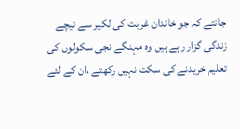جانتے کہ جو خاندان غربت کی لکیر سے نیچے زندگی گزار رہے ہیں وہ مہنگے نجی سکولوں کی تعلیم خریدنے کی سکت نہیں رکھتے ،ان کے لئے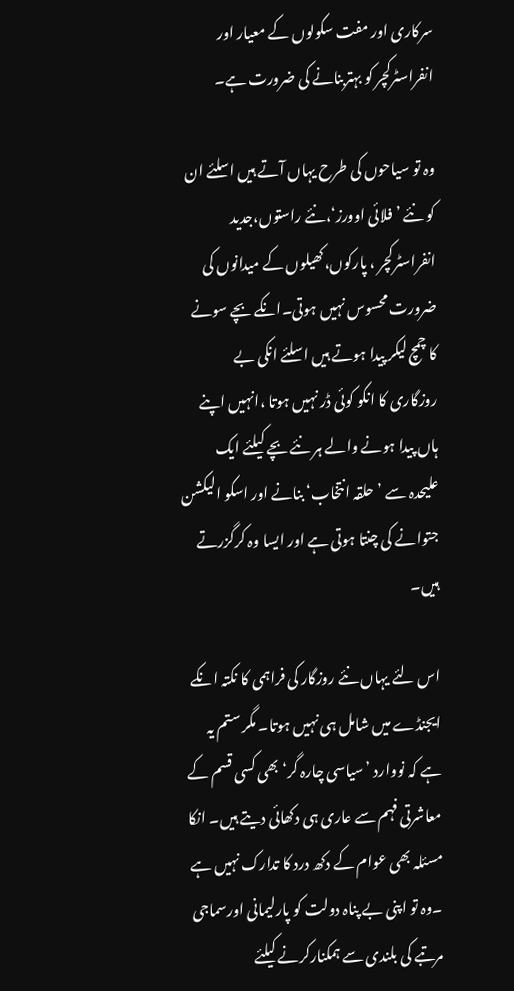سرکاری اور مفت سکولوں کے معیار اور انفراسٹرکچر کو بہتربنانے کی ضرورت ہے۔

وہ تو سیاحوں کی طرح یہاں آتے ہیں اسلئے ان کو نئے ’فلائی اوورز‘،نئے راستوں،جدید انفراسٹرکچر ، پارکوں،کھیلوں کے میدانوں کی ضرورت محسوس نہیں ہوتی۔انکے بچے سونے کا چمچ لیکر پیدا ہوتے ہیں اسلئے انکی بے روزگاری کا انکو کوئی ڈر نہیں ہوتا ،انہیں اپنے ہاں پیدا ہونے والے ہر نئے بچے کیلئے ایک علیحدہ سے ’حلقہ انتخاب‘ بنانے اور اسکو الیکشن جتوانے کی چنتا ہوتی ہے اور ایسا وہ کرگزرتے ہیں۔

اس لئے یہاں نئے روزگار کی فراہمی کا نکتہ انکے ایجنڈے میں شامل ہی نہیں ہوتا۔ مگر ستم یہ ہے کہ نووارد ’سیاسی چارہ گر‘ بھی کسی قسم کے معاشرتی فہم سے عاری ہی دکھائی دیتے ہیں۔ انکا مسئلہ بھی عوام کے دکھ درد کا تدارک نہیں ہے ۔وہ تو اپنی بے پناہ دولت کو پارلیمانی اورسماجی مرتبے کی بلندی سے ہمکنارکرنے کیلئے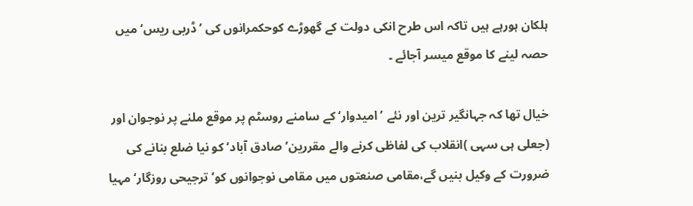ہلکان ہورہے ہیں تاکہ اس طرح انکی دولت کے گھوڑے کوحکمرانوں کی ’ڈربی ریس‘ میں حصہ لینے کا موقع میسر آجائے ۔

خیال تھا کہ جہانگیر ترین اور نئے ’امیدوار‘ کے سامنے روسٹم پر موقع ملنے پر نوجوان اور (جعلی ہی سہی )انقلاب کی لفاظی کرنے والے مقررین’صادق آباد‘ کو نیا ضلع بنانے کی ضرورت کے وکیل بنیں گے،مقامی صنعتوں میں مقامی نوجوانوں کو’ترجیحی روزگار‘ مہیا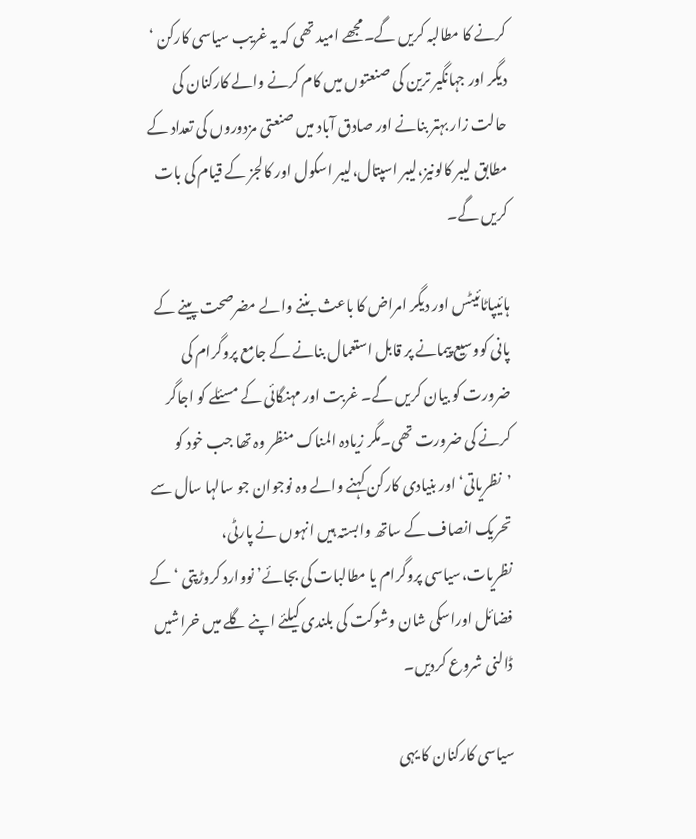کرنے کا مطالبہ کریں گے۔مجھے امید تھی کہ یہ غریب سیاسی کارکن ‘ دیگر اور جہانگیر ترین کی صنعتوں میں کام کرنے والے کارکنان کی حالت زار بہتر بنانے اور صادق آباد میں صنعتی مزدوروں کی تعداد کے مطابق لیبر کالونیز،لیبر اسپتال،لیبر اسکول اور کالجز کے قیام کی بات کریں گے۔

ہائیپاٹائیٹس اور دیگر امراض کا باعث بننے والے مضرصحت پینے کے پانی کووسیع پیمانے پر قابل استعمال بنانے کے جامع پروگرام کی ضرورت کو بیان کریں گے۔ غربت اور مہنگائی کے مسئلے کو اجاگر کرنے کی ضرورت تھی۔مگر زیادہ المناک منظر وہ تھا جب خود کو ’نظریاتی‘ اور بنیادی کارکن کہنے والے وہ نوجوان جو سالہا سال سے تحریک انصاف کے ساتھ وابستہ ہیں انہوں نے پارٹی، نظریات،سیاسی پروگرام یا مطالبات کی بجائے’ نووارد کروڑپتی ‘کے فضائل اوراسکی شان وشوکت کی بلندی کیلئے اپنے گلے میں خراشیں ڈالنی شروع کردیں۔

سیاسی کارکنان کا یہی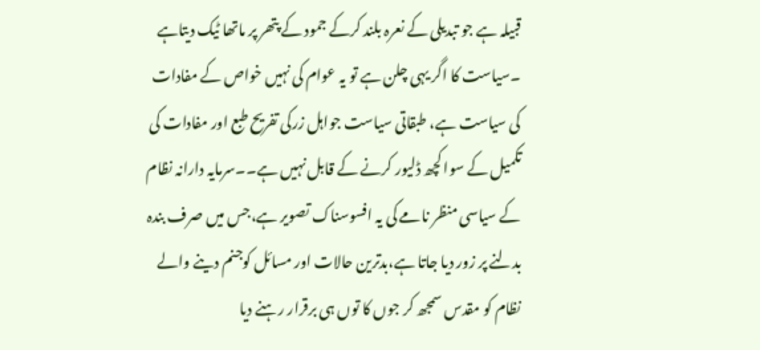قبیلہ ہے جو تبدیلی کے نعرہ بلند کرکے جمود کے پتھر پر ماتھا ٹیک دیتاہے ۔سیاست کا اگر یہی چلن ہے تو یہ عوام کی نہیں خواص کے مفادات کی سیاست ہے، طبقاتی سیاست جواہل زرکی تفریح طبع اور مفادات کی تکمیل کے سوا کچھ ڈلیور کرنے کے قابل نہیں ہے۔۔سرمایہ دارانہ نظام کے سیاسی منظر نامے کی یہ افسوسناک تصویر ہے،جس میں صرف بندہ بدلنے پر زور دیا جاتا ہے،بدترین حالات اور مسائل کوجنم دینے والے نظام کو مقدس سمجھ کر جوں کا توں ہی برقرار رہنے دیا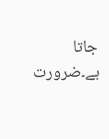جاتا ہے۔ضرورت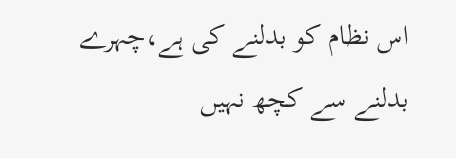اس نظام کو بدلنے کی ہے،چہرے بدلنے سے کچھ نہیں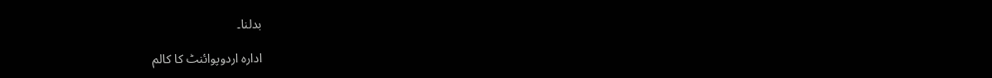بدلنا۔

ادارہ اردوپوائنٹ کا کالم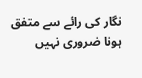نگار کی رائے سے متفق ہونا ضروری نہیں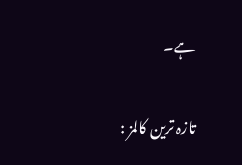ہے۔

تازہ ترین کالمز :